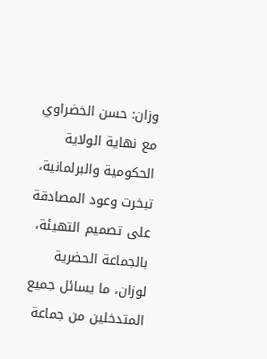وزان: حسن الخضراوي
مع نهاية الولاية الحكومية والبرلمانية، تبخرت وعود المصادقة على تصميم التهيئة، بالجماعة الحضرية لوزان، ما يسائل جميع المتدخلين من جماعة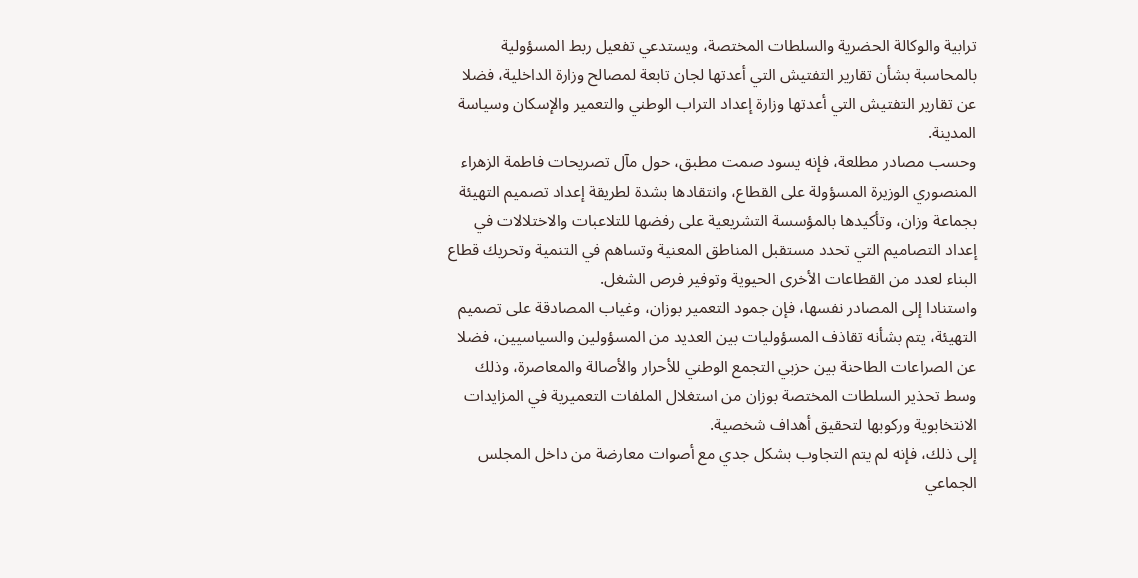ترابية والوكالة الحضرية والسلطات المختصة، ويستدعي تفعيل ربط المسؤولية بالمحاسبة بشأن تقارير التفتيش التي أعدتها لجان تابعة لمصالح وزارة الداخلية، فضلا عن تقارير التفتيش التي أعدتها وزارة إعداد التراب الوطني والتعمير والإسكان وسياسة المدينة.
وحسب مصادر مطلعة، فإنه يسود صمت مطبق، حول مآل تصريحات فاطمة الزهراء المنصوري الوزيرة المسؤولة على القطاع، وانتقادها بشدة لطريقة إعداد تصميم التهيئة بجماعة وزان، وتأكيدها بالمؤسسة التشريعية على رفضها للتلاعبات والاختلالات في إعداد التصاميم التي تحدد مستقبل المناطق المعنية وتساهم في التنمية وتحريك قطاع البناء لعدد من القطاعات الأخرى الحيوية وتوفير فرص الشغل.
واستنادا إلى المصادر نفسها، فإن جمود التعمير بوزان، وغياب المصادقة على تصميم التهيئة، يتم بشأنه تقاذف المسؤوليات بين العديد من المسؤولين والسياسيين، فضلا عن الصراعات الطاحنة بين حزبي التجمع الوطني للأحرار والأصالة والمعاصرة، وذلك وسط تحذير السلطات المختصة بوزان من استغلال الملفات التعميرية في المزايدات الانتخابوية وركوبها لتحقيق أهداف شخصية.
إلى ذلك، فإنه لم يتم التجاوب بشكل جدي مع أصوات معارضة من داخل المجلس الجماعي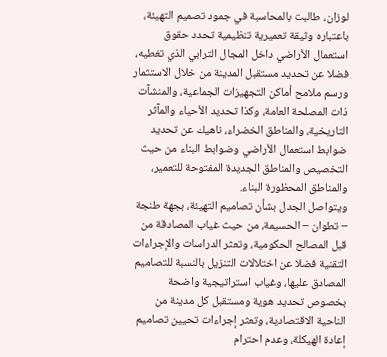لوزان، طالبت بالمحاسبة في جمود تصميم التهيئة، باعتباره وثيقة تعميرية تنظيمية تحدد حقوق استعمال الأراضي داخل المجال الترابي الذي تغطيه، فضلا عن تحديد مستقبل المدينة من خلال الاستثمار ورسم ملامح أماكن التجهيزات الجماعية، والمنشآت ذات المصلحة العامة، وكذا تحديد الأحياء والمآثر التاريخية، والمناطق الخضراء، ناهيك عن تحديد ضوابط استعمال الأراضي وضوابط البناء من حيث التخصيص والمناطق الجديدة المفتوحة للتعمير، والمناطق المحظورة البناء.
ويتواصل الجدل بشأن تصاميم التهيئة، بجهة طنجة – تطوان – الحسيمة، من حيث غياب المصادقة من قبل المصالح الحكومية، وتعثر الدراسات والإجراءات التقنية فضلا عن اختلالات التنزيل بالنسبة للتصاميم المصادق عليها، وغياب استراتيجية واضحة بخصوص تحديد هوية ومستقبل كل مدينة من الناحية الاقتصادية، وتعثر إجراءات تحيين تصاميم إعادة الهيكلة، وعدم احترام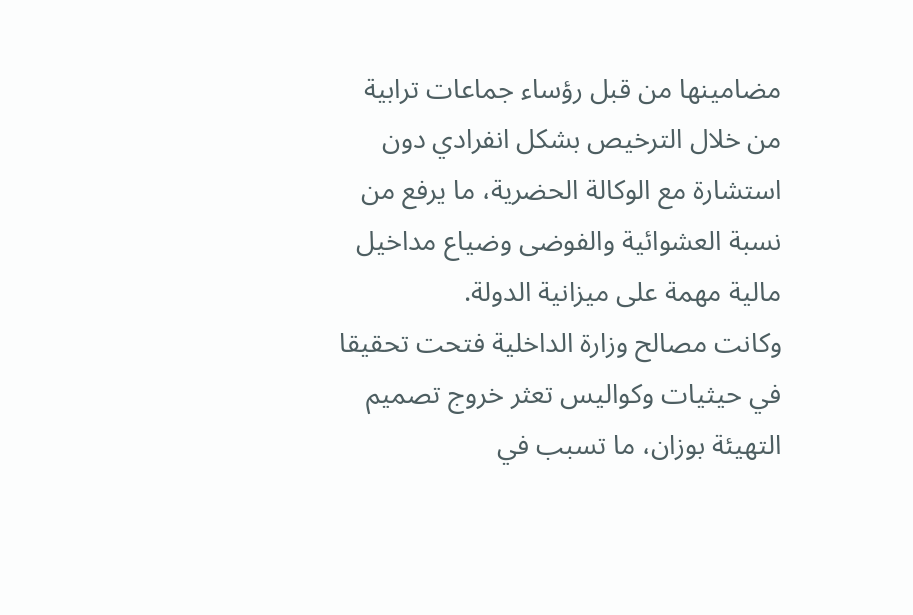مضامينها من قبل رؤساء جماعات ترابية من خلال الترخيص بشكل انفرادي دون استشارة مع الوكالة الحضرية، ما يرفع من نسبة العشوائية والفوضى وضياع مداخيل مالية مهمة على ميزانية الدولة.
وكانت مصالح وزارة الداخلية فتحت تحقيقا في حيثيات وكواليس تعثر خروج تصميم التهيئة بوزان، ما تسبب في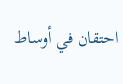احتقان في أوساط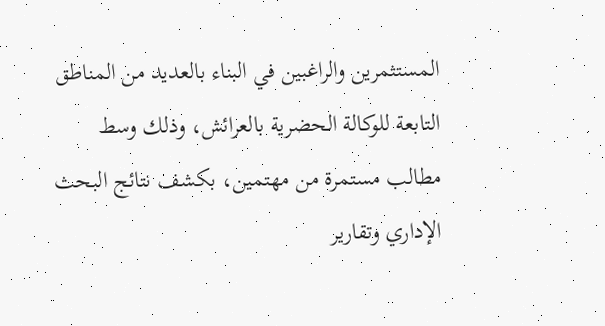المستثمرين والراغبين في البناء بالعديد من المناطق التابعة للوكالة الحضرية بالعرائش، وذلك وسط مطالب مستمرة من مهتمين، بكشف نتائج البحث الإداري وتقارير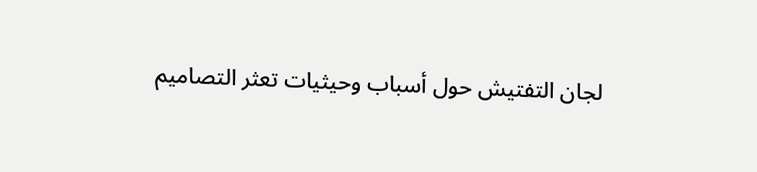لجان التفتيش حول أسباب وحيثيات تعثر التصاميم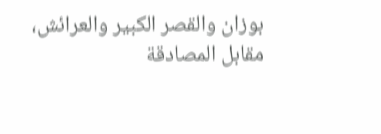بوزان والقصر الكبير والعرائش، مقابل المصادقة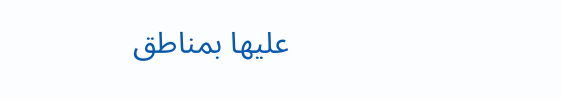عليها بمناطق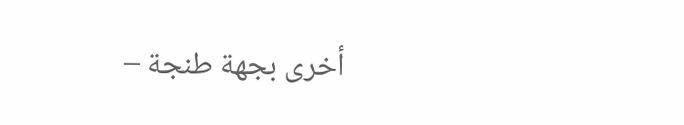أخرى بجهة طنجة –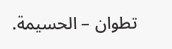تطوان – الحسيمة.